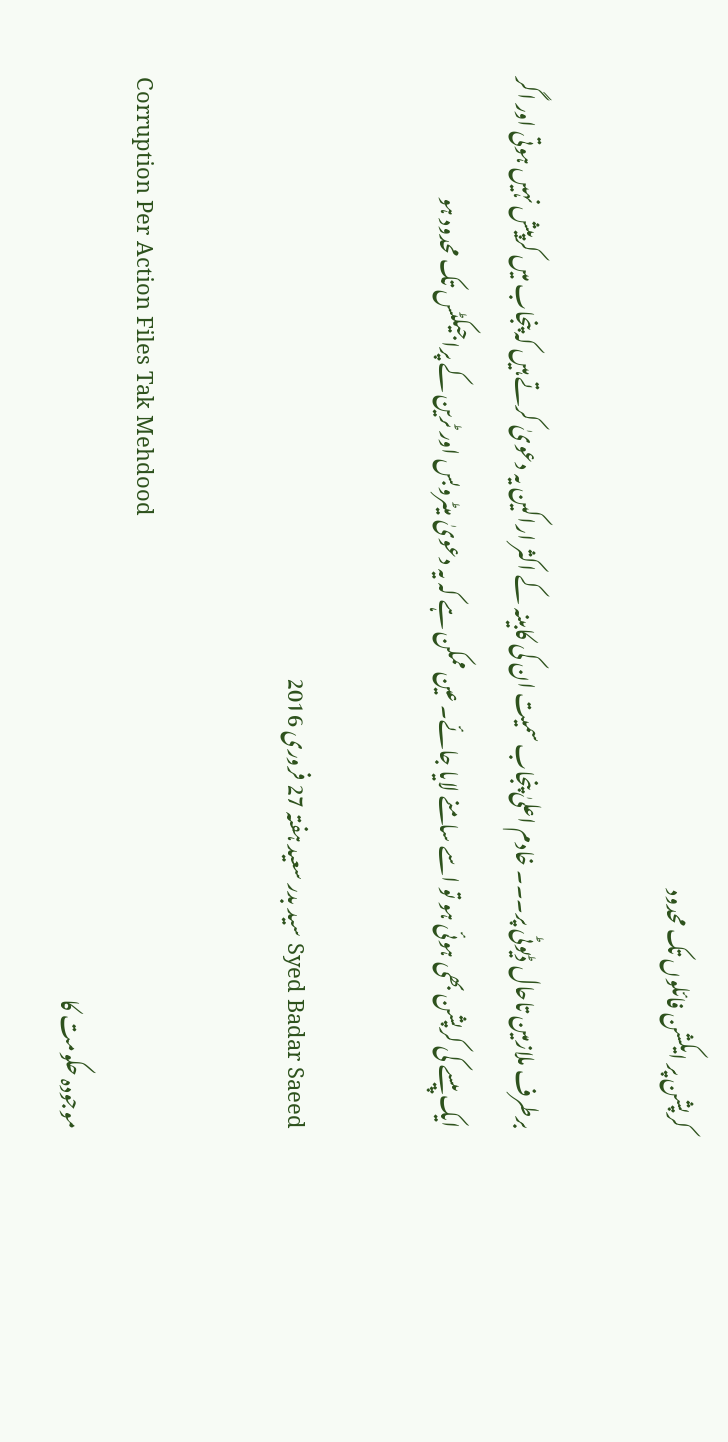کرپشن پر ایکشن فائلوں تک محدود

برطرف ملازمین تاحال ڈیوٹی پر۔۔۔ خادم اعلیٰ پنجاب سمیت ان کی کابینہ کے اکثر اراکین یہ دعویٰ کرتے ہیں کہ پنجاب میں کرپیش نہیں ہوتی اور اگر ایک پیسے کی کرپشن بھی ہوئی ہو تو اسے سامنے لایا جائے۔ عین ممکن ہے کہ یہ دعویٰ میٹروبس اور ٹرین کے پراجیکٹس تک محدود ہو

Syed Badar Saeed سید بدر سعید ہفتہ 27 فروری 2016

Corruption Per Action Files Tak Mehdood
موجودہ حکومت کا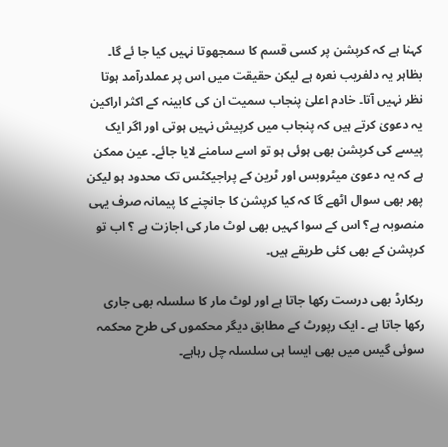کہنا ہے کہ کرپشن پر کسی قسم کا سمجھوتا نہیں کیا جا ئے گا۔ بظاہر یہ دلفریب نعرہ ہے لیکن حقیقت میں اس پر عملدرآمد ہوتا نظر نہیں آتا۔ خادم اعلیٰ پنجاب سمیت ان کی کابینہ کے اکثر اراکین یہ دعویٰ کرتے ہیں کہ پنجاب میں کرپیش نہیں ہوتی اور اگر ایک پیسے کی کرپشن بھی ہوئی ہو تو اسے سامنے لایا جائے۔ عین ممکن ہے کہ یہ دعویٰ میٹروبس اور ٹرین کے پراجیکٹس تک محدود ہو لیکن پھر بھی سوال اٹھے گا کہ کیا کرپشن کا جانچنے کا پیمانہ صرف یہی منصوبہ ہے؟ اس کے سوا کہیں بھی لوٹ مار کی اجازت ہے ؟ اب تو کرپشن کے بھی کئی طریقے ہیں۔

ریکارڈ بھی درست رکھا جاتا ہے اور لوٹ مار کا سلسلہ بھی جاری رکھا جاتا ہے ۔ ایک رپورٹ کے مطابق دیگر محکموں کی طرح محکمہ سوئی گیس میں بھی ایسا ہی سلسلہ چل رہاہے۔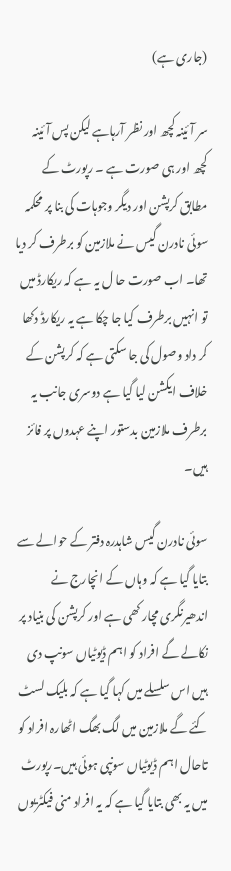(جاری ہے)

سر آئینہ کچھ اور نظر آرہاہے لیکن پس آئینہ کچھ اور ہی صورت ہے ۔ رپورٹ کے مطابق کرپشن اور دیگر وجوہات کی بنا پر محکمہ سوئی نادرن گیس نے ملازمین کو برطرف کر دیا تھا۔ اب صورت حا ل یہ ہے کہ ریکارڈ میں تو انہیں برطرف کیا جا چکا ہے یہ ریکارڈ دکھا کر داد وصول کی جا سکتی ہے کہ کرپشن کے خلاف ایکشن لیا گیا ہے دوسری جانب یہ برطرف ملازمین بدستور اپنے عہدوں پر فائز ہیں۔

سوئی نادرن گیس شاہدرہ دفتر کے حوالے سے بتایا گیا ہے کہ وہاں کے انچارج نے اندھیرنگری مچار کھی ہے اور کرپشن کی بنیاد پر نکالے گے افراد کو اہم ڈیوٹیاں سونپ دی ہیں اس سلسلے میں کہا گیا ہے کہ بلیک لسٹ کئے گے ملازمین میں لگ بھگ اٹھارہ افراد کو تاحال اہم ڈیوٹیاں سونپی ہوئی ہیں۔رپورٹ میں یہ بھی بتایا گیا ہے کہ یہ افراد منی فیکٹریوں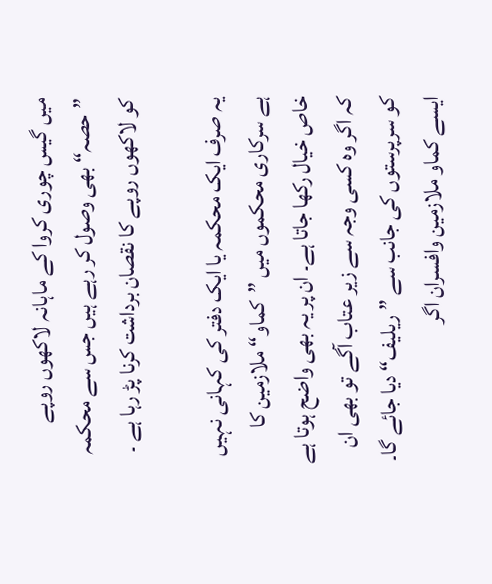میں گیس چوری کروا کے ماہانہ لاکھوں روپے ”حصہ“ بھی وصول کر رہے ہیں جس سے محکمہ کو لاکھوں روپے کا نقصان برداشت کرنا پڑ رہا ہے ۔

یہ صرف ایک محکمہ یا ایک دفتر کی کہانی نہیں ہے سرکاری محکموں میں ”کماو“ ملازمین کا خاص خیال رکھا جاتا ہے۔ ان پر یہ بھی واضح ہوتا ہے کہ اگر وہ کسی وجہ سے زیر عتاب آگے تو بھی ان کو سرپرستوں کی جانب سے ”ریلیف“ دیا جائے گا۔ ایسے کماو ملازمین وافسران اگر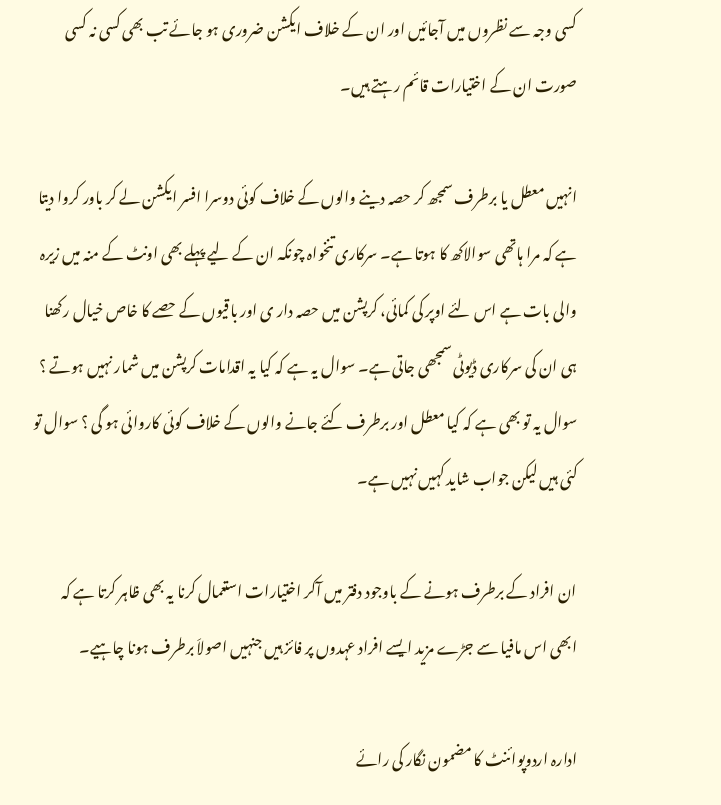کسی وجہ سے نظروں میں آجائیں اور ان کے خلاف ایکشن ضروری ہو جائے تب بھی کسی نہ کسی صورت ان کے اختیارات قائم رہتے ہیں۔

انہیں معطل یا برطرف سمجھ کر حصہ دینے والوں کے خلاف کوئی دوسرا افسر ایکشن لے کر باور کروا دیتا ہے کہ مرا ہاتھی سوالاکھ کا ہوتا ہے۔ سرکاری تنخواہ چونکہ ان کے لیے پہلے بھی اونٹ کے منہ میں زیرہ والی بات ہے اس لئے اوپر کی کمائی، کرپشن میں حصہ دار ی اور باقیوں کے حصے کا خاص خیال رکھنا ہی ان کی سرکاری ڈیوٹی سمجھی جاتی ہے۔ سوال یہ ہے کہ کیا یہ اقدامات کرپشن میں شمار نہیں ہوتے ؟ سوال یہ تو بھی ہے کہ کیا معطل اور برطرف کئے جانے والوں کے خلاف کوئی کاروائی ہو گی ؟ سوال تو کئی ہیں لیکن جواب شاید کہیں نہیں ہے۔

ان افراد کے برطرف ہونے کے باوجود دفتر میں آکر اختیارات استعمال کرنا یہ بھی ظاہر کرتا ہے کہ ابھی اس مافیا سے جڑے مزید ایسے افراد عہدوں پر فائز ہیں جنہیں اصولاَ برطرف ہونا چاہیے۔

ادارہ اردوپوائنٹ کا مضمون نگار کی رائے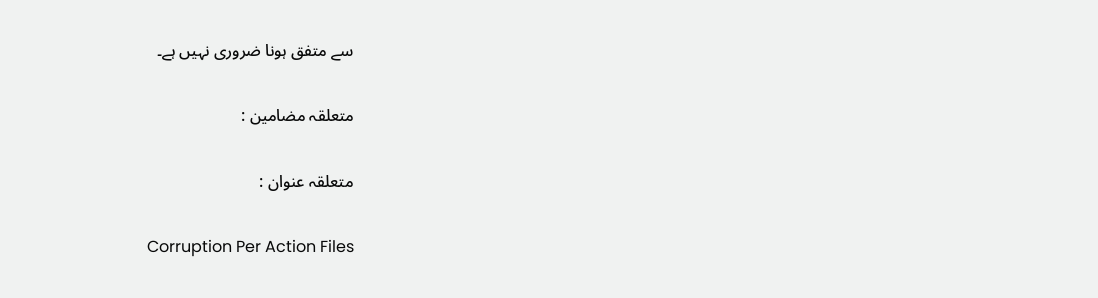سے متفق ہونا ضروری نہیں ہے۔

متعلقہ مضامین :

متعلقہ عنوان :

Corruption Per Action Files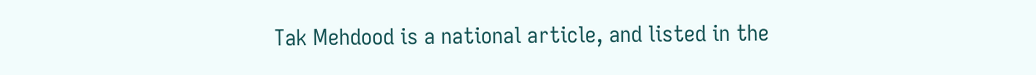Tak Mehdood is a national article, and listed in the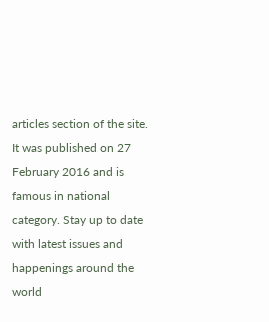articles section of the site. It was published on 27 February 2016 and is famous in national category. Stay up to date with latest issues and happenings around the world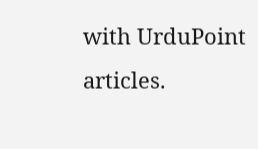with UrduPoint articles.